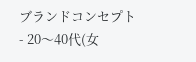ブランドコンセプト
- 20〜40代(女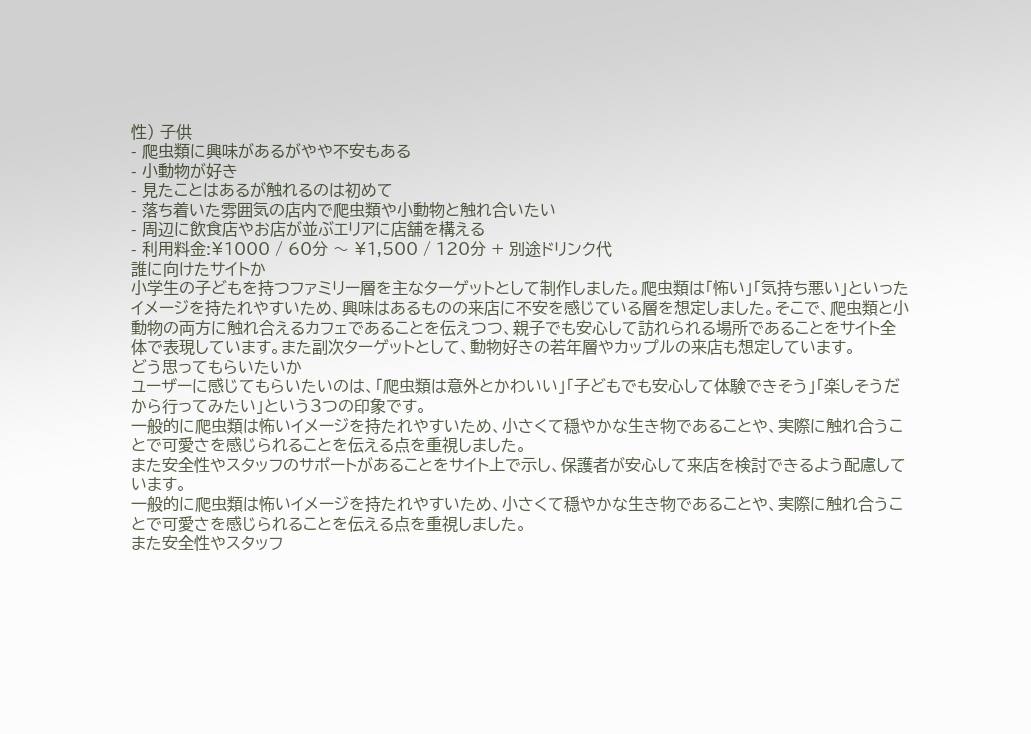性) 子供
- 爬虫類に興味があるがやや不安もある
- 小動物が好き
- 見たことはあるが触れるのは初めて
- 落ち着いた雰囲気の店内で爬虫類や小動物と触れ合いたい
- 周辺に飲食店やお店が並ぶエリアに店舗を構える
- 利用料金:¥1000 / 60分 〜 ¥1,500 / 120分 + 別途ドリンク代
誰に向けたサイトか
小学生の子どもを持つファミリー層を主なターゲットとして制作しました。爬虫類は「怖い」「気持ち悪い」といったイメージを持たれやすいため、興味はあるものの来店に不安を感じている層を想定しました。そこで、爬虫類と小動物の両方に触れ合えるカフェであることを伝えつつ、親子でも安心して訪れられる場所であることをサイト全体で表現しています。また副次ターゲットとして、動物好きの若年層やカップルの来店も想定しています。
どう思ってもらいたいか
ユーザーに感じてもらいたいのは、「爬虫類は意外とかわいい」「子どもでも安心して体験できそう」「楽しそうだから行ってみたい」という3つの印象です。
一般的に爬虫類は怖いイメージを持たれやすいため、小さくて穏やかな生き物であることや、実際に触れ合うことで可愛さを感じられることを伝える点を重視しました。
また安全性やスタッフのサポートがあることをサイト上で示し、保護者が安心して来店を検討できるよう配慮しています。
一般的に爬虫類は怖いイメージを持たれやすいため、小さくて穏やかな生き物であることや、実際に触れ合うことで可愛さを感じられることを伝える点を重視しました。
また安全性やスタッフ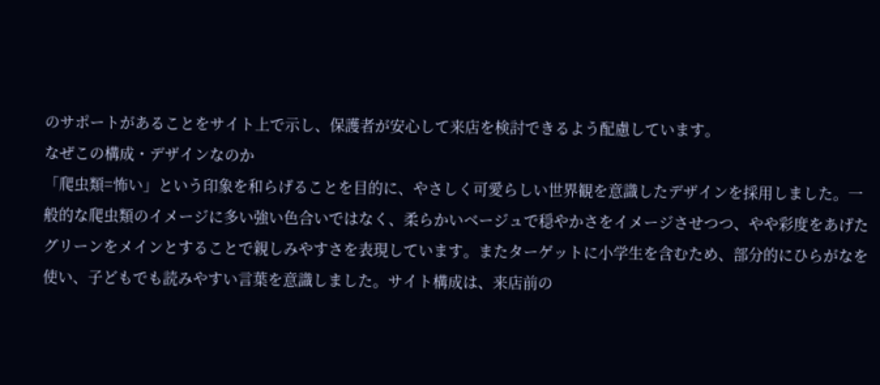のサポートがあることをサイト上で示し、保護者が安心して来店を検討できるよう配慮しています。
なぜこの構成・デザインなのか
「爬虫類=怖い」という印象を和らげることを目的に、やさしく可愛らしい世界観を意識したデザインを採用しました。一般的な爬虫類のイメージに多い強い色合いではなく、柔らかいベージュで穏やかさをイメージさせつつ、やや彩度をあげたグリーンをメインとすることで親しみやすさを表現しています。またターゲットに小学生を含むため、部分的にひらがなを使い、子どもでも読みやすい言葉を意識しました。サイト構成は、来店前の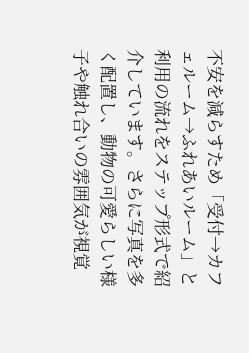不安を減らすため「受付→カフェルーム→ふれあいルーム」と利用の流れをステップ形式で紹介しています。さらに写真を多く配置し、動物の可愛らしい様子や触れ合いの雰囲気が視覚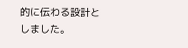的に伝わる設計としました。